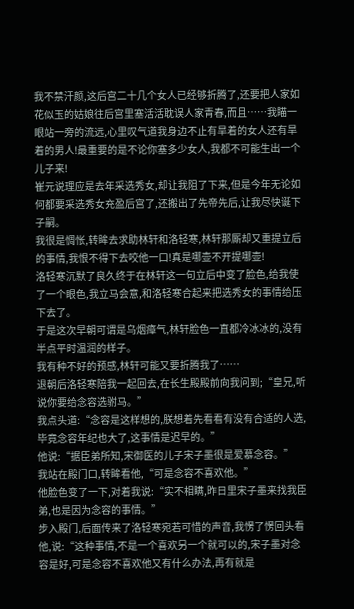我不禁汗颜,这后宫二十几个女人已经够折腾了,还要把人家如花似玉的姑娘往后宫里塞活活耽误人家青春,而且……我瞄一眼站一旁的流远,心里叹气道我身边不止有旱着的女人还有旱着的男人!最重要的是不论你塞多少女人,我都不可能生出一个儿子来!
崔元说理应是去年采选秀女,却让我阻了下来,但是今年无论如何都要采选秀女充盈后宫了,还搬出了先帝先后,让我尽快诞下子嗣。
我很是惆怅,转眸去求助林轩和洛轻寒,林轩那厮却又重提立后的事情,我恨不得下去咬他一口!真是哪壶不开提哪壶!
洛轻寒沉默了良久终于在林轩这一句立后中变了脸色,给我使了一个眼色,我立马会意,和洛轻寒合起来把选秀女的事情给压下去了。
于是这次早朝可谓是乌烟瘴气,林轩脸色一直都冷冰冰的,没有半点平时温润的样子。
我有种不好的预感,林轩可能又要折腾我了……
退朝后洛轻寒陪我一起回去,在长生殿殿前向我问到;“皇兄,听说你要给念容选驸马。”
我点头道:“念容是这样想的,朕想着先看看有没有合适的人选,毕竟念容年纪也大了,这事情是迟早的。”
他说:“据臣弟所知,宋御医的儿子宋子墨很是爱慕念容。”
我站在殿门口,转眸看他,“可是念容不喜欢他。”
他脸色变了一下,对着我说:“实不相瞒,昨日里宋子墨来找我臣弟,也是因为念容的事情。”
步入殿门,后面传来了洛轻寒宛若可惜的声音,我愣了愣回头看他,说:“这种事情,不是一个喜欢另一个就可以的,宋子墨对念容是好,可是念容不喜欢他又有什么办法,再有就是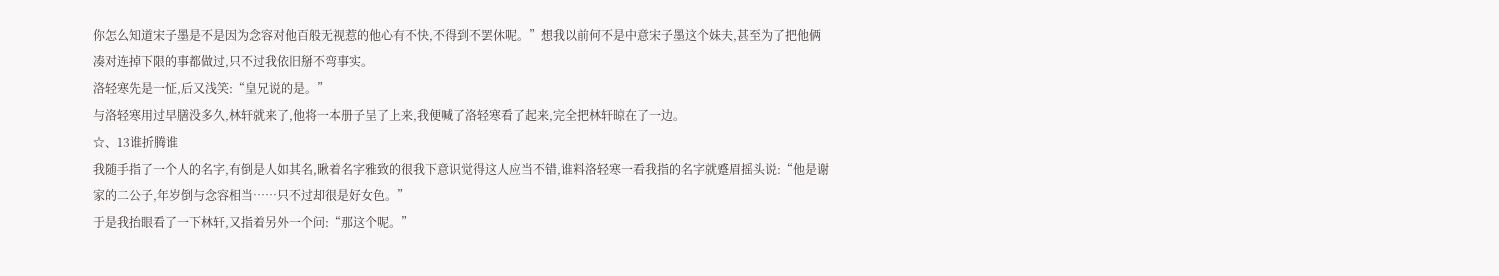你怎么知道宋子墨是不是因为念容对他百般无视惹的他心有不快,不得到不罢休呢。”想我以前何不是中意宋子墨这个妹夫,甚至为了把他俩凑对连掉下限的事都做过,只不过我依旧掰不弯事实。
洛轻寒先是一怔,后又浅笑:“皇兄说的是。”
与洛轻寒用过早膳没多久,林轩就来了,他将一本册子呈了上来,我便喊了洛轻寒看了起来,完全把林轩晾在了一边。
☆、13谁折腾谁
我随手指了一个人的名字,有倒是人如其名,瞅着名字雅致的很我下意识觉得这人应当不错,谁料洛轻寒一看我指的名字就蹙眉摇头说:“他是谢家的二公子,年岁倒与念容相当……只不过却很是好女色。”
于是我抬眼看了一下林轩,又指着另外一个问:“那这个呢。”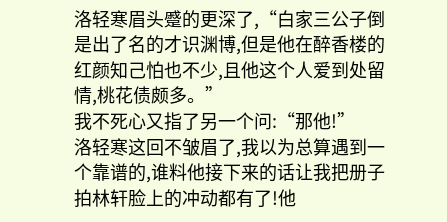洛轻寒眉头蹙的更深了,“白家三公子倒是出了名的才识渊博,但是他在醉香楼的红颜知己怕也不少,且他这个人爱到处留情,桃花债颇多。”
我不死心又指了另一个问:“那他!”
洛轻寒这回不皱眉了,我以为总算遇到一个靠谱的,谁料他接下来的话让我把册子拍林轩脸上的冲动都有了!他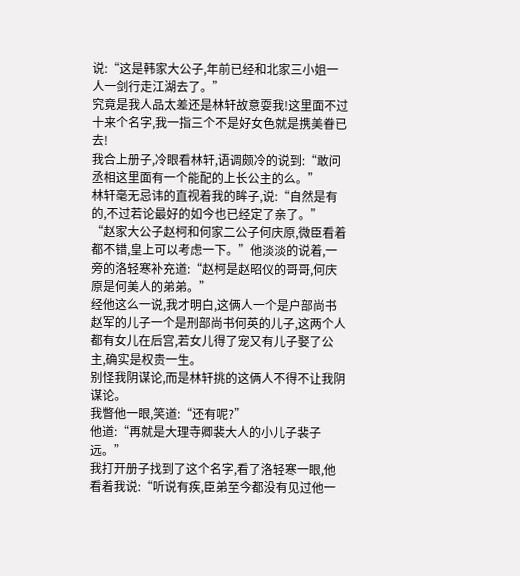说:“这是韩家大公子,年前已经和北家三小姐一人一剑行走江湖去了。”
究竟是我人品太差还是林轩故意耍我!这里面不过十来个名字,我一指三个不是好女色就是携美眷已去!
我合上册子,冷眼看林轩,语调颇冷的说到:“敢问丞相这里面有一个能配的上长公主的么。”
林轩毫无忌讳的直视着我的眸子,说:“自然是有的,不过若论最好的如今也已经定了亲了。”
“赵家大公子赵柯和何家二公子何庆原,微臣看着都不错,皇上可以考虑一下。”他淡淡的说着,一旁的洛轻寒补充道:“赵柯是赵昭仪的哥哥,何庆原是何美人的弟弟。”
经他这么一说,我才明白,这俩人一个是户部尚书赵军的儿子一个是刑部尚书何英的儿子,这两个人都有女儿在后宫,若女儿得了宠又有儿子娶了公主,确实是权贵一生。
别怪我阴谋论,而是林轩挑的这俩人不得不让我阴谋论。
我瞥他一眼,笑道:“还有呢?”
他道:“再就是大理寺卿裴大人的小儿子裴子远。”
我打开册子找到了这个名字,看了洛轻寒一眼,他看着我说:“听说有疾,臣弟至今都没有见过他一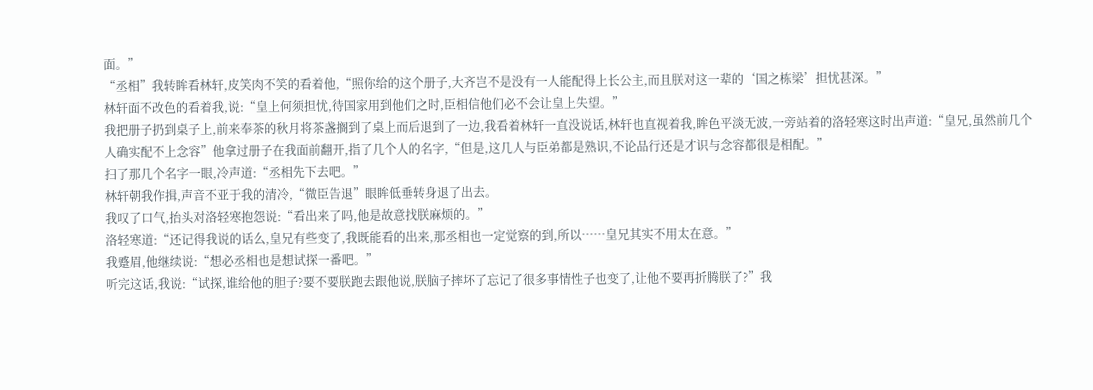面。”
“丞相”我转眸看林轩,皮笑肉不笑的看着他,“照你给的这个册子,大齐岂不是没有一人能配得上长公主,而且朕对这一辈的‘国之栋梁’担忧甚深。”
林轩面不改色的看着我,说:“皇上何须担忧,待国家用到他们之时,臣相信他们必不会让皇上失望。”
我把册子扔到桌子上,前来奉茶的秋月将茶盏搁到了桌上而后退到了一边,我看着林轩一直没说话,林轩也直视着我,眸色平淡无波,一旁站着的洛轻寒这时出声道:“皇兄,虽然前几个人确实配不上念容”他拿过册子在我面前翻开,指了几个人的名字,“但是,这几人与臣弟都是熟识,不论品行还是才识与念容都很是相配。”
扫了那几个名字一眼,冷声道:“丞相先下去吧。”
林轩朝我作揖,声音不亚于我的清冷,“微臣告退”眼眸低垂转身退了出去。
我叹了口气,抬头对洛轻寒抱怨说:“看出来了吗,他是故意找朕麻烦的。”
洛轻寒道:“还记得我说的话么,皇兄有些变了,我既能看的出来,那丞相也一定觉察的到,所以……皇兄其实不用太在意。”
我蹙眉,他继续说:“想必丞相也是想试探一番吧。”
听完这话,我说:“试探,谁给他的胆子?要不要朕跑去跟他说,朕脑子摔坏了忘记了很多事情性子也变了,让他不要再折腾朕了?”我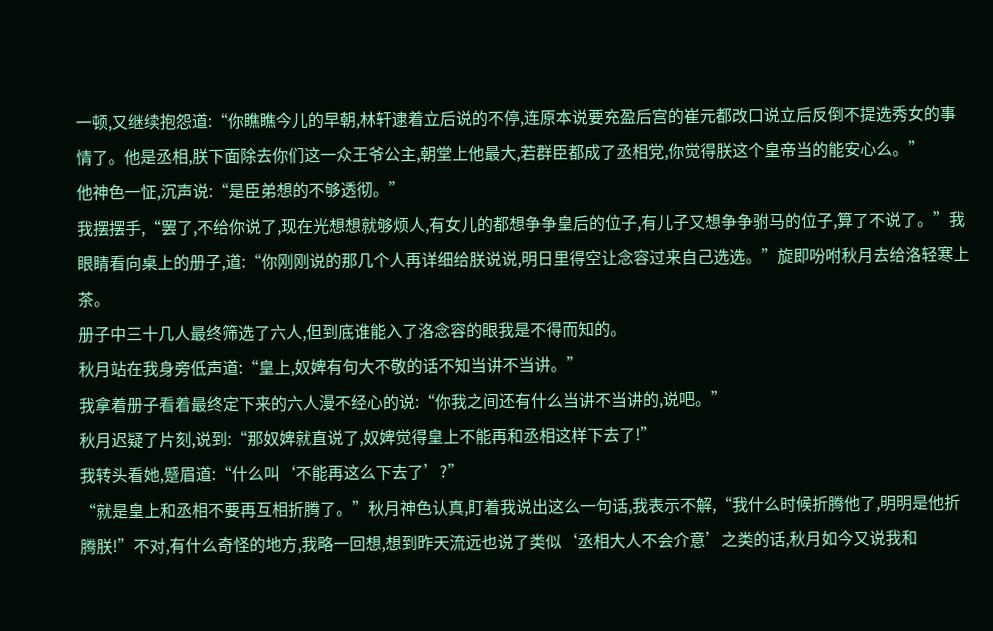一顿,又继续抱怨道:“你瞧瞧今儿的早朝,林轩逮着立后说的不停,连原本说要充盈后宫的崔元都改口说立后反倒不提选秀女的事情了。他是丞相,朕下面除去你们这一众王爷公主,朝堂上他最大,若群臣都成了丞相党,你觉得朕这个皇帝当的能安心么。”
他神色一怔,沉声说:“是臣弟想的不够透彻。”
我摆摆手,“罢了,不给你说了,现在光想想就够烦人,有女儿的都想争争皇后的位子,有儿子又想争争驸马的位子,算了不说了。”我眼睛看向桌上的册子,道:“你刚刚说的那几个人再详细给朕说说,明日里得空让念容过来自己选选。”旋即吩咐秋月去给洛轻寒上茶。
册子中三十几人最终筛选了六人,但到底谁能入了洛念容的眼我是不得而知的。
秋月站在我身旁低声道:“皇上,奴婢有句大不敬的话不知当讲不当讲。”
我拿着册子看着最终定下来的六人漫不经心的说:“你我之间还有什么当讲不当讲的,说吧。”
秋月迟疑了片刻,说到:“那奴婢就直说了,奴婢觉得皇上不能再和丞相这样下去了!”
我转头看她,蹙眉道:“什么叫‘不能再这么下去了’?”
“就是皇上和丞相不要再互相折腾了。”秋月神色认真,盯着我说出这么一句话,我表示不解,“我什么时候折腾他了,明明是他折腾朕!”不对,有什么奇怪的地方,我略一回想,想到昨天流远也说了类似‘丞相大人不会介意’之类的话,秋月如今又说我和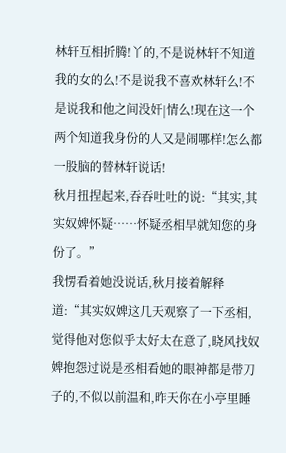林轩互相折腾!丫的,不是说林轩不知道我的女的么!不是说我不喜欢林轩么!不是说我和他之间没奸|情么!现在这一个两个知道我身份的人又是闹哪样!怎么都一股脑的替林轩说话!
秋月扭捏起来,吞吞吐吐的说:“其实,其实奴婢怀疑……怀疑丞相早就知您的身份了。”
我愣看着她没说话,秋月接着解释道:“其实奴婢这几天观察了一下丞相,觉得他对您似乎太好太在意了,晓风找奴婢抱怨过说是丞相看她的眼神都是带刀子的,不似以前温和,昨天你在小亭里睡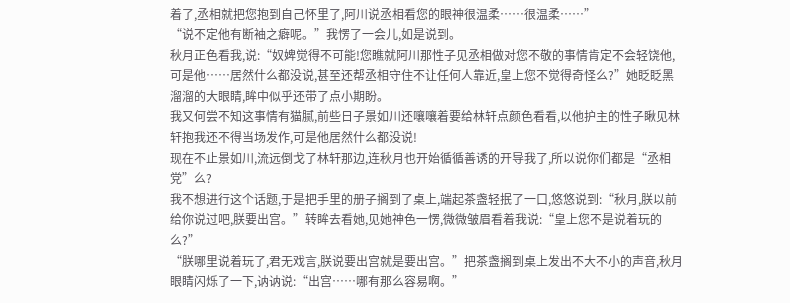着了,丞相就把您抱到自己怀里了,阿川说丞相看您的眼神很温柔……很温柔……”
“说不定他有断袖之癖呢。”我愣了一会儿,如是说到。
秋月正色看我,说:“奴婢觉得不可能!您瞧就阿川那性子见丞相做对您不敬的事情肯定不会轻饶他,可是他……居然什么都没说,甚至还帮丞相守住不让任何人靠近,皇上您不觉得奇怪么?”她眨眨黑溜溜的大眼睛,眸中似乎还带了点小期盼。
我又何尝不知这事情有猫腻,前些日子景如川还嚷嚷着要给林轩点颜色看看,以他护主的性子瞅见林轩抱我还不得当场发作,可是他居然什么都没说!
现在不止景如川,流远倒戈了林轩那边,连秋月也开始循循善诱的开导我了,所以说你们都是“丞相党”么?
我不想进行这个话题,于是把手里的册子搁到了桌上,端起茶盏轻抿了一口,悠悠说到:“秋月,朕以前给你说过吧,朕要出宫。”转眸去看她,见她神色一愣,微微皱眉看着我说:“皇上您不是说着玩的么?”
“朕哪里说着玩了,君无戏言,朕说要出宫就是要出宫。”把茶盏搁到桌上发出不大不小的声音,秋月眼睛闪烁了一下,讷讷说:“出宫……哪有那么容易啊。”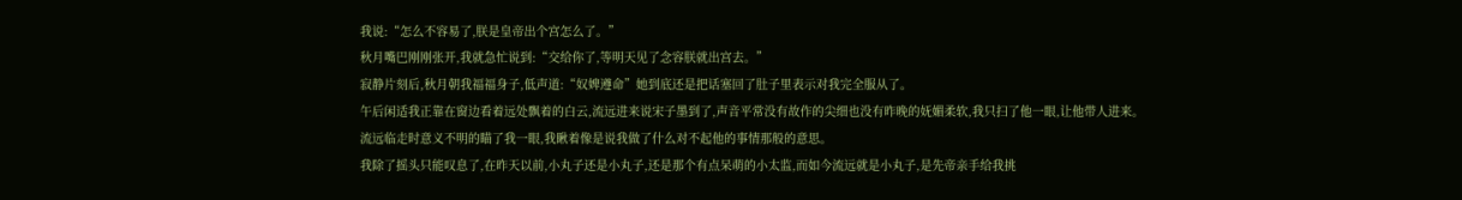我说:“怎么不容易了,朕是皇帝出个宫怎么了。”
秋月嘴巴刚刚张开,我就急忙说到:“交给你了,等明天见了念容朕就出宫去。”
寂静片刻后,秋月朝我福福身子,低声道:“奴婢遵命”她到底还是把话塞回了肚子里表示对我完全服从了。
午后闲适我正靠在窗边看着远处飘着的白云,流远进来说宋子墨到了,声音平常没有故作的尖细也没有昨晚的妩媚柔软,我只扫了他一眼,让他带人进来。
流远临走时意义不明的瞄了我一眼,我瞅着像是说我做了什么对不起他的事情那般的意思。
我除了摇头只能叹息了,在昨天以前,小丸子还是小丸子,还是那个有点呆萌的小太监,而如今流远就是小丸子,是先帝亲手给我挑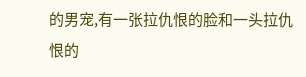的男宠,有一张拉仇恨的脸和一头拉仇恨的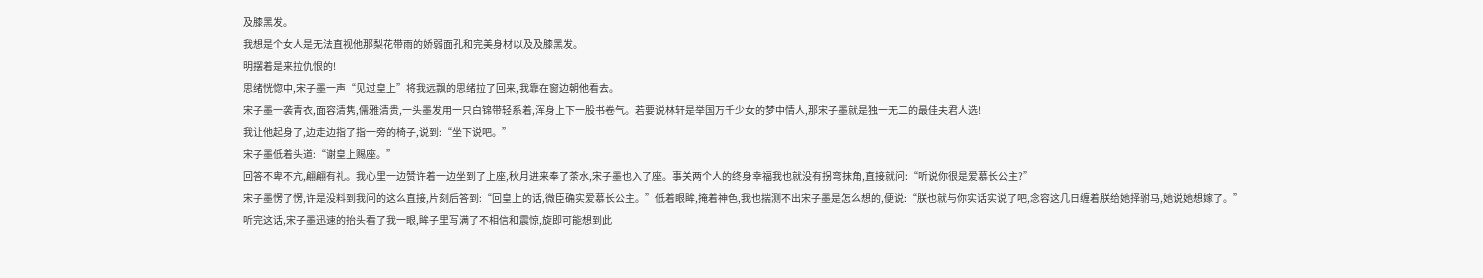及膝黑发。
我想是个女人是无法直视他那梨花带雨的娇弱面孔和完美身材以及及膝黑发。
明摆着是来拉仇恨的!
思绪恍惚中,宋子墨一声“见过皇上”将我远飘的思绪拉了回来,我靠在窗边朝他看去。
宋子墨一袭青衣,面容清隽,儒雅清贵,一头墨发用一只白锦带轻系着,浑身上下一股书卷气。若要说林轩是举国万千少女的梦中情人,那宋子墨就是独一无二的最佳夫君人选!
我让他起身了,边走边指了指一旁的椅子,说到:“坐下说吧。”
宋子墨低着头道:“谢皇上赐座。”
回答不卑不亢,翩翩有礼。我心里一边赞许着一边坐到了上座,秋月进来奉了茶水,宋子墨也入了座。事关两个人的终身幸福我也就没有拐弯抹角,直接就问:“听说你很是爱慕长公主?”
宋子墨愣了愣,许是没料到我问的这么直接,片刻后答到:“回皇上的话,微臣确实爱慕长公主。”低着眼眸,掩着神色,我也揣测不出宋子墨是怎么想的,便说:“朕也就与你实话实说了吧,念容这几日缠着朕给她择驸马,她说她想嫁了。”
听完这话,宋子墨迅速的抬头看了我一眼,眸子里写满了不相信和震惊,旋即可能想到此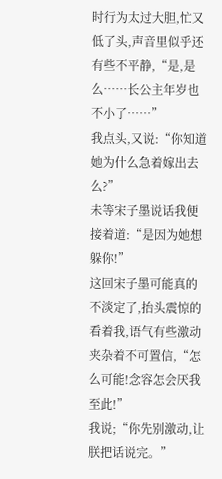时行为太过大胆,忙又低了头,声音里似乎还有些不平静,“是,是么……长公主年岁也不小了……”
我点头,又说:“你知道她为什么急着嫁出去么?”
未等宋子墨说话我便接着道:“是因为她想躲你!”
这回宋子墨可能真的不淡定了,抬头震惊的看着我,语气有些激动夹杂着不可置信,“怎么可能!念容怎会厌我至此!”
我说;“你先别激动,让朕把话说完。”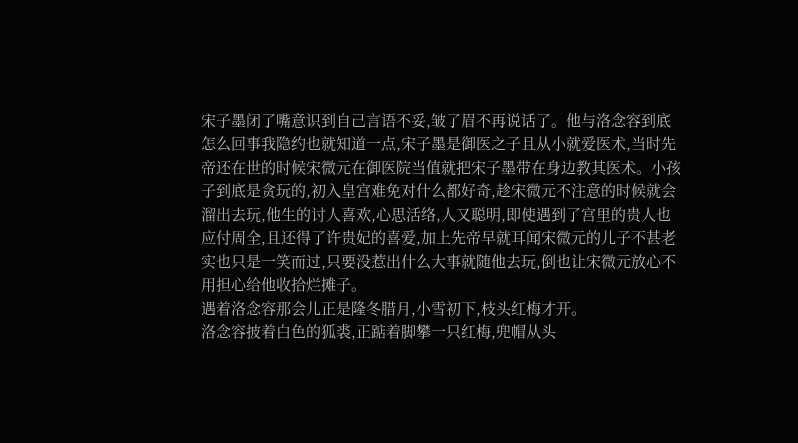宋子墨闭了嘴意识到自己言语不妥,皱了眉不再说话了。他与洛念容到底怎么回事我隐约也就知道一点,宋子墨是御医之子且从小就爱医术,当时先帝还在世的时候宋微元在御医院当值就把宋子墨带在身边教其医术。小孩子到底是贪玩的,初入皇宫难免对什么都好奇,趁宋微元不注意的时候就会溜出去玩,他生的讨人喜欢,心思活络,人又聪明,即使遇到了宫里的贵人也应付周全,且还得了许贵妃的喜爱,加上先帝早就耳闻宋微元的儿子不甚老实也只是一笑而过,只要没惹出什么大事就随他去玩,倒也让宋微元放心不用担心给他收拾烂摊子。
遇着洛念容那会儿正是隆冬腊月,小雪初下,枝头红梅才开。
洛念容披着白色的狐裘,正踮着脚攀一只红梅,兜帽从头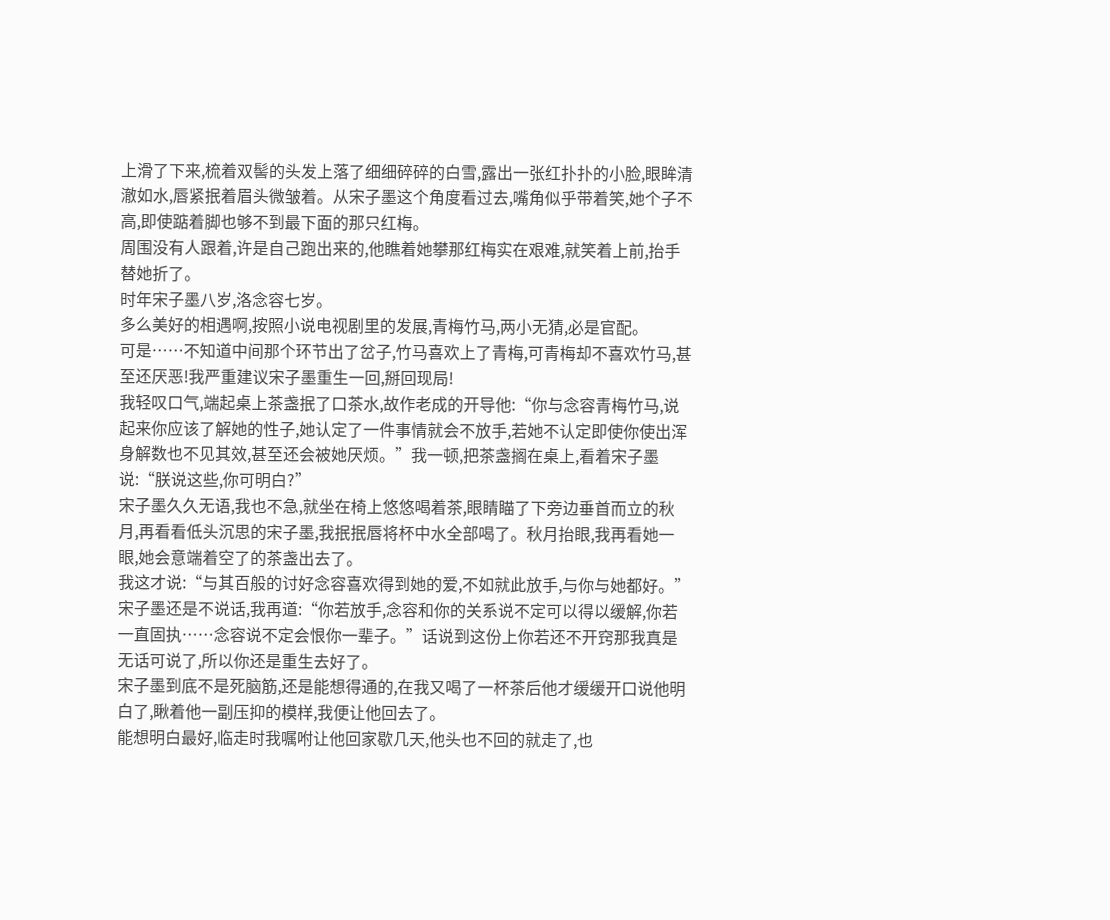上滑了下来,梳着双髻的头发上落了细细碎碎的白雪,露出一张红扑扑的小脸,眼眸清澈如水,唇紧抿着眉头微皱着。从宋子墨这个角度看过去,嘴角似乎带着笑,她个子不高,即使踮着脚也够不到最下面的那只红梅。
周围没有人跟着,许是自己跑出来的,他瞧着她攀那红梅实在艰难,就笑着上前,抬手替她折了。
时年宋子墨八岁,洛念容七岁。
多么美好的相遇啊,按照小说电视剧里的发展,青梅竹马,两小无猜,必是官配。
可是……不知道中间那个环节出了岔子,竹马喜欢上了青梅,可青梅却不喜欢竹马,甚至还厌恶!我严重建议宋子墨重生一回,掰回现局!
我轻叹口气,端起桌上茶盏抿了口茶水,故作老成的开导他:“你与念容青梅竹马,说起来你应该了解她的性子,她认定了一件事情就会不放手,若她不认定即使你使出浑身解数也不见其效,甚至还会被她厌烦。”我一顿,把茶盏搁在桌上,看着宋子墨说:“朕说这些,你可明白?”
宋子墨久久无语,我也不急,就坐在椅上悠悠喝着茶,眼睛瞄了下旁边垂首而立的秋月,再看看低头沉思的宋子墨,我抿抿唇将杯中水全部喝了。秋月抬眼,我再看她一眼,她会意端着空了的茶盏出去了。
我这才说:“与其百般的讨好念容喜欢得到她的爱,不如就此放手,与你与她都好。”
宋子墨还是不说话,我再道:“你若放手,念容和你的关系说不定可以得以缓解,你若一直固执……念容说不定会恨你一辈子。”话说到这份上你若还不开窍那我真是无话可说了,所以你还是重生去好了。
宋子墨到底不是死脑筋,还是能想得通的,在我又喝了一杯茶后他才缓缓开口说他明白了,瞅着他一副压抑的模样,我便让他回去了。
能想明白最好,临走时我嘱咐让他回家歇几天,他头也不回的就走了,也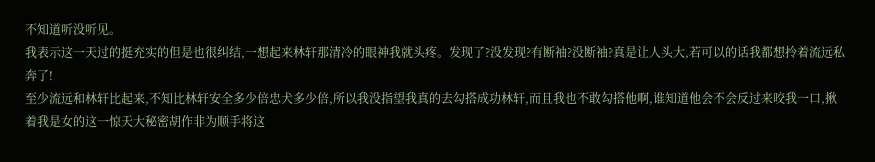不知道听没听见。
我表示这一天过的挺充实的但是也很纠结,一想起来林轩那清冷的眼神我就头疼。发现了?没发现?有断袖?没断袖?真是让人头大,若可以的话我都想拎着流远私奔了!
至少流远和林轩比起来,不知比林轩安全多少倍忠犬多少倍,所以我没指望我真的去勾搭成功林轩,而且我也不敢勾搭他啊,谁知道他会不会反过来咬我一口,揪着我是女的这一惊天大秘密胡作非为顺手将这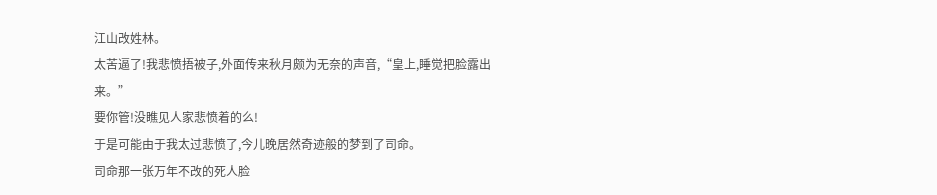江山改姓林。
太苦逼了!我悲愤捂被子,外面传来秋月颇为无奈的声音,“皇上,睡觉把脸露出来。”
要你管!没瞧见人家悲愤着的么!
于是可能由于我太过悲愤了,今儿晚居然奇迹般的梦到了司命。
司命那一张万年不改的死人脸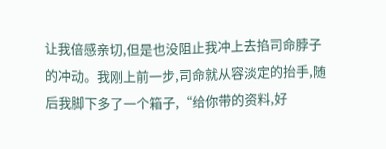让我倍感亲切,但是也没阻止我冲上去掐司命脖子的冲动。我刚上前一步,司命就从容淡定的抬手,随后我脚下多了一个箱子,“给你带的资料,好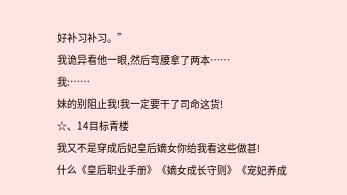好补习补习。”
我诡异看他一眼,然后弯腰拿了两本……
我:……
妹的别阻止我!我一定要干了司命这货!
☆、14目标青楼
我又不是穿成后妃皇后嫡女你给我看这些做甚!
什么《皇后职业手册》《嫡女成长守则》《宠妃养成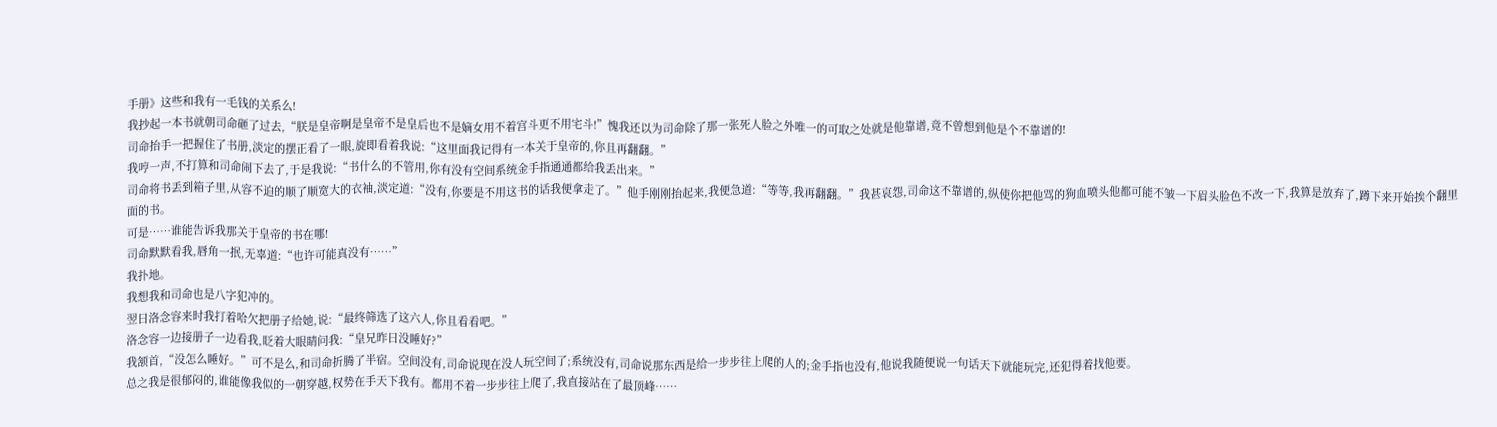手册》这些和我有一毛钱的关系么!
我抄起一本书就朝司命砸了过去,“朕是皇帝啊是皇帝不是皇后也不是嫡女用不着宫斗更不用宅斗!”愧我还以为司命除了那一张死人脸之外唯一的可取之处就是他靠谱,竟不曾想到他是个不靠谱的!
司命抬手一把握住了书册,淡定的摆正看了一眼,旋即看着我说:“这里面我记得有一本关于皇帝的,你且再翻翻。”
我哼一声,不打算和司命闹下去了,于是我说:“书什么的不管用,你有没有空间系统金手指通通都给我丢出来。”
司命将书丢到箱子里,从容不迫的顺了顺宽大的衣袖,淡定道:“没有,你要是不用这书的话我便拿走了。”他手刚刚抬起来,我便急道:“等等,我再翻翻。”我甚哀怨,司命这不靠谱的,纵使你把他骂的狗血喷头他都可能不皱一下眉头脸色不改一下,我算是放弃了,蹲下来开始挨个翻里面的书。
可是……谁能告诉我那关于皇帝的书在哪!
司命默默看我,唇角一抿,无辜道:“也许可能真没有……”
我扑地。
我想我和司命也是八字犯冲的。
翌日洛念容来时我打着哈欠把册子给她,说:“最终筛选了这六人,你且看看吧。”
洛念容一边接册子一边看我,眨着大眼睛问我:“皇兄昨日没睡好?”
我颔首,“没怎么睡好。”可不是么,和司命折腾了半宿。空间没有,司命说现在没人玩空间了;系统没有,司命说那东西是给一步步往上爬的人的;金手指也没有,他说我随便说一句话天下就能玩完,还犯得着找他要。
总之我是很郁闷的,谁能像我似的一朝穿越,权势在手天下我有。都用不着一步步往上爬了,我直接站在了最顶峰……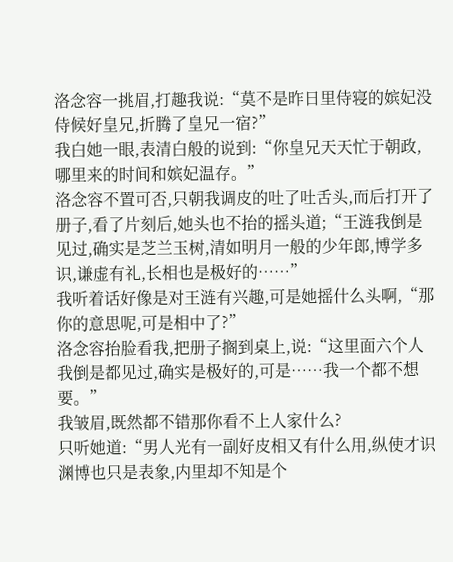洛念容一挑眉,打趣我说:“莫不是昨日里侍寝的嫔妃没侍候好皇兄,折腾了皇兄一宿?”
我白她一眼,表清白般的说到:“你皇兄天天忙于朝政,哪里来的时间和嫔妃温存。”
洛念容不置可否,只朝我调皮的吐了吐舌头,而后打开了册子,看了片刻后,她头也不抬的摇头道;“王涟我倒是见过,确实是芝兰玉树,清如明月一般的少年郎,博学多识,谦虚有礼,长相也是极好的……”
我听着话好像是对王涟有兴趣,可是她摇什么头啊,“那你的意思呢,可是相中了?”
洛念容抬脸看我,把册子搁到桌上,说:“这里面六个人我倒是都见过,确实是极好的,可是……我一个都不想要。”
我皱眉,既然都不错那你看不上人家什么?
只听她道:“男人光有一副好皮相又有什么用,纵使才识渊博也只是表象,内里却不知是个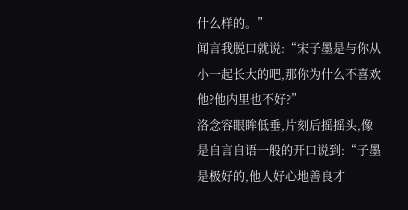什么样的。”
闻言我脱口就说:“宋子墨是与你从小一起长大的吧,那你为什么不喜欢他?他内里也不好?”
洛念容眼眸低垂,片刻后摇摇头,像是自言自语一般的开口说到:“子墨是极好的,他人好心地善良才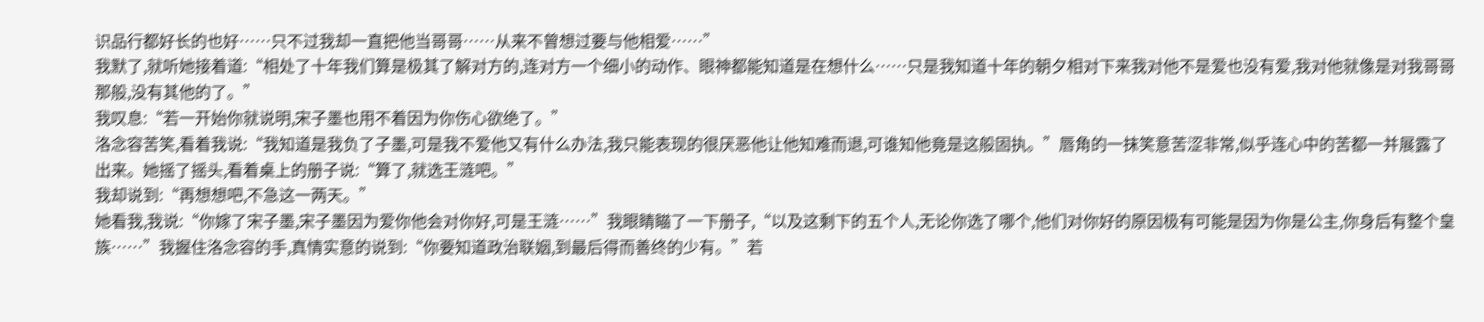识品行都好长的也好……只不过我却一直把他当哥哥……从来不曾想过要与他相爱……”
我默了,就听她接着道:“相处了十年我们算是极其了解对方的,连对方一个细小的动作、眼神都能知道是在想什么……只是我知道十年的朝夕相对下来我对他不是爱也没有爱,我对他就像是对我哥哥那般,没有其他的了。”
我叹息:“若一开始你就说明,宋子墨也用不着因为你伤心欲绝了。”
洛念容苦笑,看着我说:“我知道是我负了子墨,可是我不爱他又有什么办法,我只能表现的很厌恶他让他知难而退,可谁知他竟是这般固执。”唇角的一抹笑意苦涩非常,似乎连心中的苦都一并展露了出来。她摇了摇头,看着桌上的册子说:“算了,就选王涟吧。”
我却说到:“再想想吧,不急这一两天。”
她看我,我说:“你嫁了宋子墨,宋子墨因为爱你他会对你好,可是王涟……”我眼睛瞄了一下册子,“以及这剩下的五个人,无论你选了哪个,他们对你好的原因极有可能是因为你是公主,你身后有整个皇族……”我握住洛念容的手,真情实意的说到:“你要知道政治联姻,到最后得而善终的少有。”若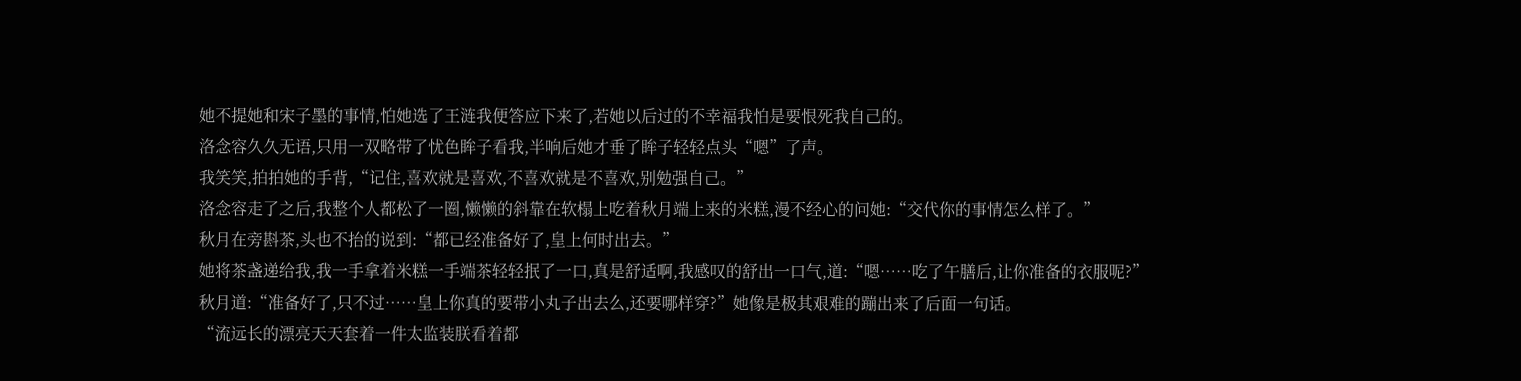她不提她和宋子墨的事情,怕她选了王涟我便答应下来了,若她以后过的不幸福我怕是要恨死我自己的。
洛念容久久无语,只用一双略带了忧色眸子看我,半响后她才垂了眸子轻轻点头“嗯”了声。
我笑笑,拍拍她的手背,“记住,喜欢就是喜欢,不喜欢就是不喜欢,别勉强自己。”
洛念容走了之后,我整个人都松了一圈,懒懒的斜靠在软榻上吃着秋月端上来的米糕,漫不经心的问她:“交代你的事情怎么样了。”
秋月在旁斟茶,头也不抬的说到:“都已经准备好了,皇上何时出去。”
她将茶盏递给我,我一手拿着米糕一手端茶轻轻抿了一口,真是舒适啊,我感叹的舒出一口气,道:“嗯……吃了午膳后,让你准备的衣服呢?”
秋月道:“准备好了,只不过……皇上你真的要带小丸子出去么,还要哪样穿?”她像是极其艰难的蹦出来了后面一句话。
“流远长的漂亮天天套着一件太监装朕看着都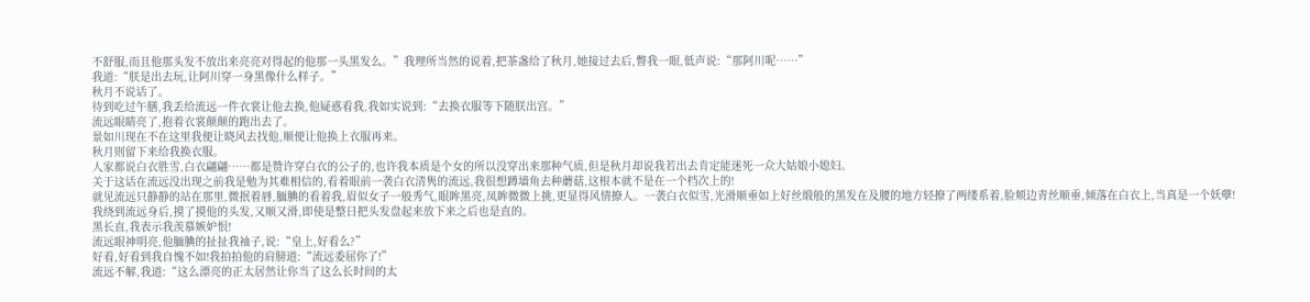不舒服,而且他那头发不放出来亮亮对得起的他那一头黑发么。”我理所当然的说着,把茶盏给了秋月,她接过去后,瞥我一眼,低声说:“那阿川呢……”
我道:“朕是出去玩,让阿川穿一身黑像什么样子。”
秋月不说话了。
待到吃过午膳,我丢给流远一件衣裳让他去换,他疑惑看我,我如实说到:“去换衣服等下随朕出宫。”
流远眼睛亮了,抱着衣裳颠颠的跑出去了。
景如川现在不在这里我便让晓风去找他,顺便让他换上衣服再来。
秋月则留下来给我换衣服。
人家都说白衣胜雪,白衣翩翩……都是赞许穿白衣的公子的,也许我本质是个女的所以没穿出来那种气质,但是秋月却说我若出去肯定能迷死一众大姑娘小媳妇。
关于这话在流远没出现之前我是勉为其难相信的,看着眼前一袭白衣清隽的流远,我很想蹲墙角去种蘑菇,这根本就不是在一个档次上的!
就见流远只静静的站在那里,微抿着唇,腼腆的看着我,眉似女子一般秀气,眼眸黑亮,凤眸微微上挑,更显得风情撩人。一袭白衣似雪,光滑顺垂如上好丝缎般的黑发在及腰的地方轻撩了两缕系着,脸颊边青丝顺垂,倾落在白衣上,当真是一个妖孽!
我绕到流远身后,摸了摸他的头发,又顺又滑,即使是整日把头发盘起来放下来之后也是直的。
黑长直,我表示我羡慕嫉妒恨!
流远眼神明亮,他腼腆的扯扯我袖子,说:“皇上,好看么?”
好看,好看到我自愧不如!我拍拍他的肩膀道:“流远委屈你了!”
流远不解,我道:“这么漂亮的正太居然让你当了这么长时间的太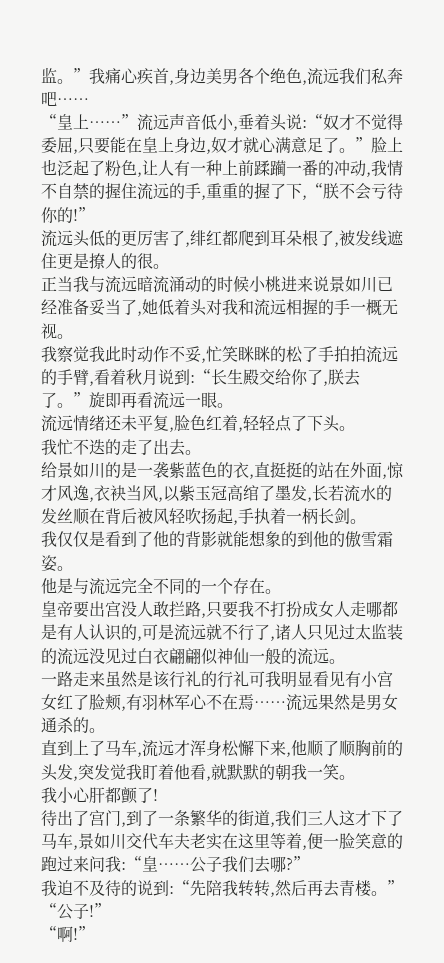监。”我痛心疾首,身边美男各个绝色,流远我们私奔吧……
“皇上……”流远声音低小,垂着头说:“奴才不觉得委屈,只要能在皇上身边,奴才就心满意足了。”脸上也泛起了粉色,让人有一种上前蹂躏一番的冲动,我情不自禁的握住流远的手,重重的握了下,“朕不会亏待你的!”
流远头低的更厉害了,绯红都爬到耳朵根了,被发线遮住更是撩人的很。
正当我与流远暗流涌动的时候小桃进来说景如川已经准备妥当了,她低着头对我和流远相握的手一概无视。
我察觉我此时动作不妥,忙笑眯眯的松了手拍拍流远的手臂,看着秋月说到:“长生殿交给你了,朕去了。”旋即再看流远一眼。
流远情绪还未平复,脸色红着,轻轻点了下头。
我忙不迭的走了出去。
给景如川的是一袭紫蓝色的衣,直挺挺的站在外面,惊才风逸,衣袂当风,以紫玉冠高绾了墨发,长若流水的发丝顺在背后被风轻吹扬起,手执着一柄长剑。
我仅仅是看到了他的背影就能想象的到他的傲雪霜姿。
他是与流远完全不同的一个存在。
皇帝要出宫没人敢拦路,只要我不打扮成女人走哪都是有人认识的,可是流远就不行了,诸人只见过太监装的流远没见过白衣翩翩似神仙一般的流远。
一路走来虽然是该行礼的行礼可我明显看见有小宫女红了脸颊,有羽林军心不在焉……流远果然是男女通杀的。
直到上了马车,流远才浑身松懈下来,他顺了顺胸前的头发,突发觉我盯着他看,就默默的朝我一笑。
我小心肝都颤了!
待出了宫门,到了一条繁华的街道,我们三人这才下了马车,景如川交代车夫老实在这里等着,便一脸笑意的跑过来问我:“皇……公子我们去哪?”
我迫不及待的说到:“先陪我转转,然后再去青楼。”
“公子!”
“啊!”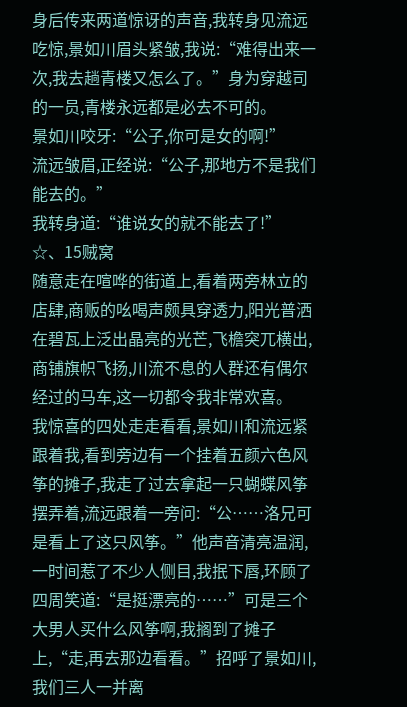身后传来两道惊讶的声音,我转身见流远吃惊,景如川眉头紧皱,我说:“难得出来一次,我去趟青楼又怎么了。”身为穿越司的一员,青楼永远都是必去不可的。
景如川咬牙:“公子,你可是女的啊!”
流远皱眉,正经说:“公子,那地方不是我们能去的。”
我转身道:“谁说女的就不能去了!”
☆、15贼窝
随意走在喧哗的街道上,看着两旁林立的店肆,商贩的吆喝声颇具穿透力,阳光普洒在碧瓦上泛出晶亮的光芒,飞檐突兀横出,商铺旗帜飞扬,川流不息的人群还有偶尔经过的马车,这一切都令我非常欢喜。
我惊喜的四处走走看看,景如川和流远紧跟着我,看到旁边有一个挂着五颜六色风筝的摊子,我走了过去拿起一只蝴蝶风筝摆弄着,流远跟着一旁问:“公……洛兄可是看上了这只风筝。”他声音清亮温润,一时间惹了不少人侧目,我抿下唇,环顾了四周笑道:“是挺漂亮的……”可是三个大男人买什么风筝啊,我搁到了摊子上,“走,再去那边看看。”招呼了景如川,我们三人一并离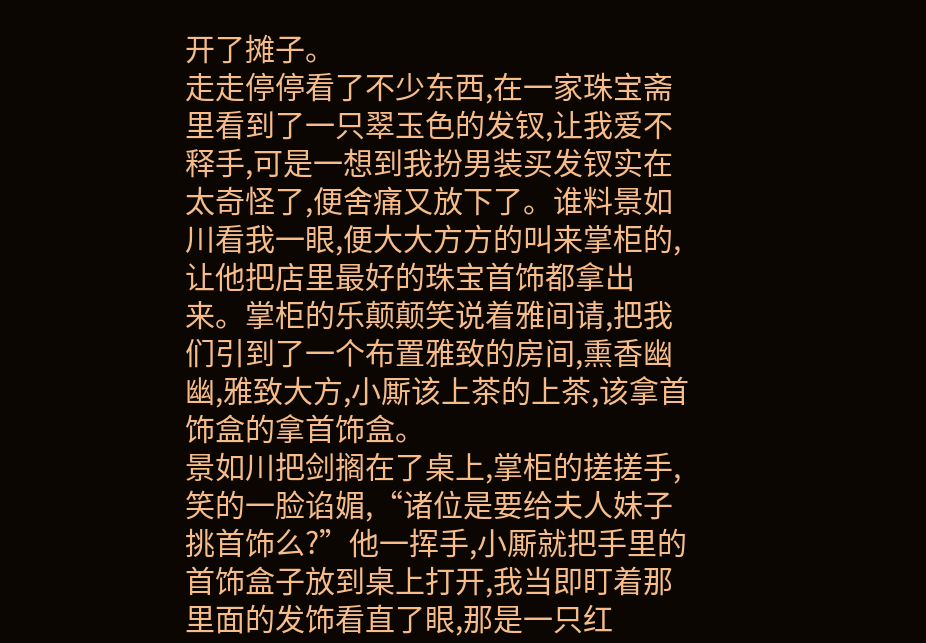开了摊子。
走走停停看了不少东西,在一家珠宝斋里看到了一只翠玉色的发钗,让我爱不释手,可是一想到我扮男装买发钗实在太奇怪了,便舍痛又放下了。谁料景如川看我一眼,便大大方方的叫来掌柜的,让他把店里最好的珠宝首饰都拿出来。掌柜的乐颠颠笑说着雅间请,把我们引到了一个布置雅致的房间,熏香幽幽,雅致大方,小厮该上茶的上茶,该拿首饰盒的拿首饰盒。
景如川把剑搁在了桌上,掌柜的搓搓手,笑的一脸谄媚,“诸位是要给夫人妹子挑首饰么?”他一挥手,小厮就把手里的首饰盒子放到桌上打开,我当即盯着那里面的发饰看直了眼,那是一只红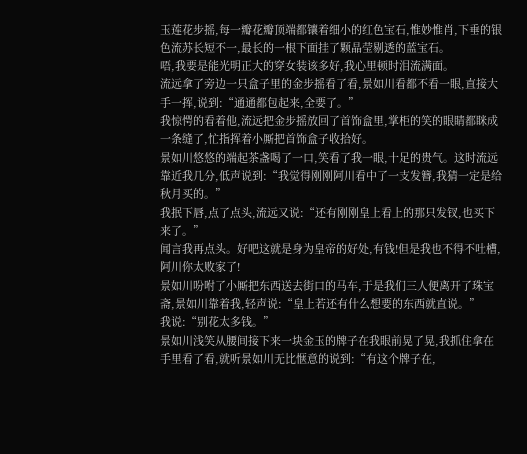玉莲花步摇,每一瓣花瓣顶端都镶着细小的红色宝石,惟妙惟肖,下垂的银色流苏长短不一,最长的一根下面挂了颗晶莹剔透的蓝宝石。
唔,我要是能光明正大的穿女装该多好,我心里顿时泪流满面。
流远拿了旁边一只盒子里的金步摇看了看,景如川看都不看一眼,直接大手一挥,说到:“通通都包起来,全要了。”
我惊愕的看着他,流远把金步摇放回了首饰盒里,掌柜的笑的眼睛都眯成一条缝了,忙指挥着小厮把首饰盒子收拾好。
景如川悠悠的端起茶盏喝了一口,笑看了我一眼,十足的贵气。这时流远靠近我几分,低声说到:“我觉得刚刚阿川看中了一支发簪,我猜一定是给秋月买的。”
我抿下唇,点了点头,流远又说:“还有刚刚皇上看上的那只发钗,也买下来了。”
闻言我再点头。好吧这就是身为皇帝的好处,有钱!但是我也不得不吐槽,阿川你太败家了!
景如川吩咐了小厮把东西送去街口的马车,于是我们三人便离开了珠宝斋,景如川靠着我,轻声说:“皇上若还有什么想要的东西就直说。”
我说:“别花太多钱。”
景如川浅笑从腰间接下来一块金玉的牌子在我眼前晃了晃,我抓住拿在手里看了看,就听景如川无比惬意的说到:“有这个牌子在,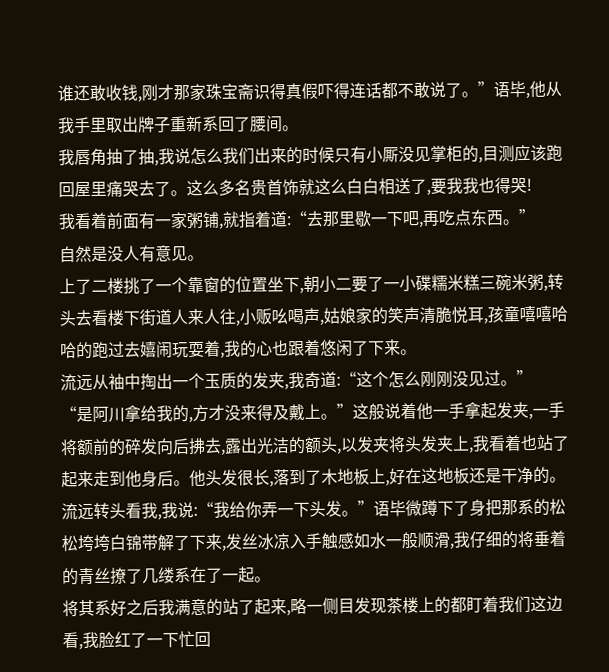谁还敢收钱,刚才那家珠宝斋识得真假吓得连话都不敢说了。”语毕,他从我手里取出牌子重新系回了腰间。
我唇角抽了抽,我说怎么我们出来的时候只有小厮没见掌柜的,目测应该跑回屋里痛哭去了。这么多名贵首饰就这么白白相送了,要我我也得哭!
我看着前面有一家粥铺,就指着道:“去那里歇一下吧,再吃点东西。”
自然是没人有意见。
上了二楼挑了一个靠窗的位置坐下,朝小二要了一小碟糯米糕三碗米粥,转头去看楼下街道人来人往,小贩吆喝声,姑娘家的笑声清脆悦耳,孩童嘻嘻哈哈的跑过去嬉闹玩耍着,我的心也跟着悠闲了下来。
流远从袖中掏出一个玉质的发夹,我奇道:“这个怎么刚刚没见过。”
“是阿川拿给我的,方才没来得及戴上。”这般说着他一手拿起发夹,一手将额前的碎发向后拂去,露出光洁的额头,以发夹将头发夹上,我看着也站了起来走到他身后。他头发很长,落到了木地板上,好在这地板还是干净的。流远转头看我,我说:“我给你弄一下头发。”语毕微蹲下了身把那系的松松垮垮白锦带解了下来,发丝冰凉入手触感如水一般顺滑,我仔细的将垂着的青丝撩了几缕系在了一起。
将其系好之后我满意的站了起来,略一侧目发现茶楼上的都盯着我们这边看,我脸红了一下忙回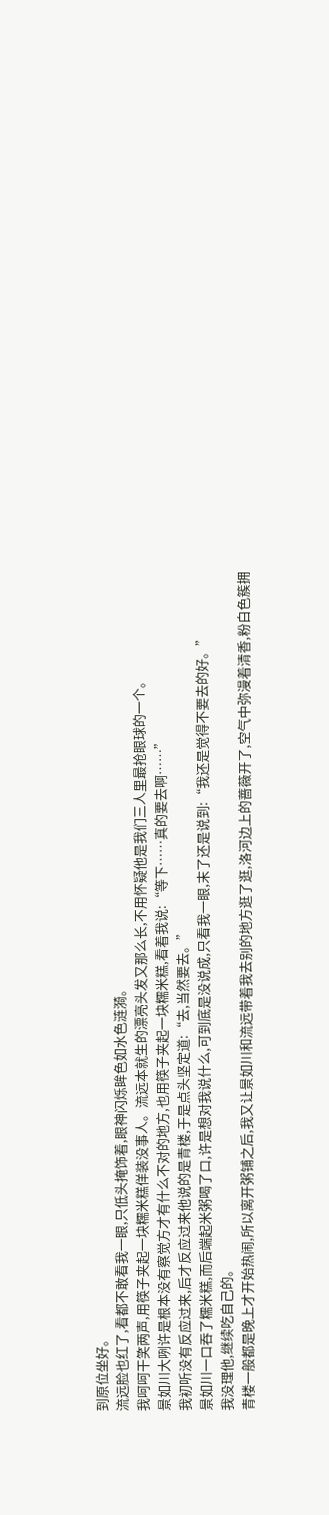到原位坐好。
流远脸也红了,看都不敢看我一眼,只低头掩饰着,眼神闪烁眸色如水色涟漪。
我呵呵干笑两声,用筷子夹起一块糯米糕佯装没事人。流远本就生的漂亮头发又那么长,不用怀疑他是我们三人里最抢眼球的一个。
景如川大咧许是根本没有察觉方才有什么不对的地方,也用筷子夹起一块糯米糕,看着我说:“等下……真的要去啊……”
我初听没有反应过来,后才反应过来他说的是青楼,于是点头坚定道:“去,当然要去。”
景如川一口吞了糯米糕,而后端起米粥喝了口,许是想对我说什么,可到底是没说成,只看我一眼,末了还是说到:“我还是觉得不要去的好。”
我没理他,继续吃自己的。
青楼一般都是晚上才开始热闹,所以离开粥铺之后,我又让景如川和流远带着我去别的地方逛了逛,洛河边上的蔷薇开了,空气中弥漫着清香,粉白色簇拥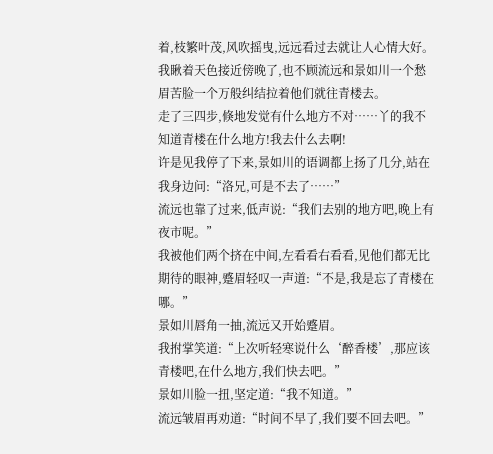着,枝繁叶茂,风吹摇曳,远远看过去就让人心情大好。
我瞅着天色接近傍晚了,也不顾流远和景如川一个愁眉苦脸一个万般纠结拉着他们就往青楼去。
走了三四步,倏地发觉有什么地方不对……丫的我不知道青楼在什么地方!我去什么去啊!
许是见我停了下来,景如川的语调都上扬了几分,站在我身边问:“洛兄,可是不去了……”
流远也靠了过来,低声说:“我们去别的地方吧,晚上有夜市呢。”
我被他们两个挤在中间,左看看右看看,见他们都无比期待的眼神,蹙眉轻叹一声道:“不是,我是忘了青楼在哪。”
景如川唇角一抽,流远又开始蹙眉。
我拊掌笑道:“上次听轻寒说什么‘醉香楼’,那应该青楼吧,在什么地方,我们快去吧。”
景如川脸一扭,坚定道:“我不知道。”
流远皱眉再劝道:“时间不早了,我们要不回去吧。”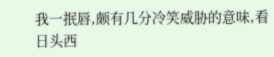我一抿唇,颇有几分冷笑威胁的意味,看日头西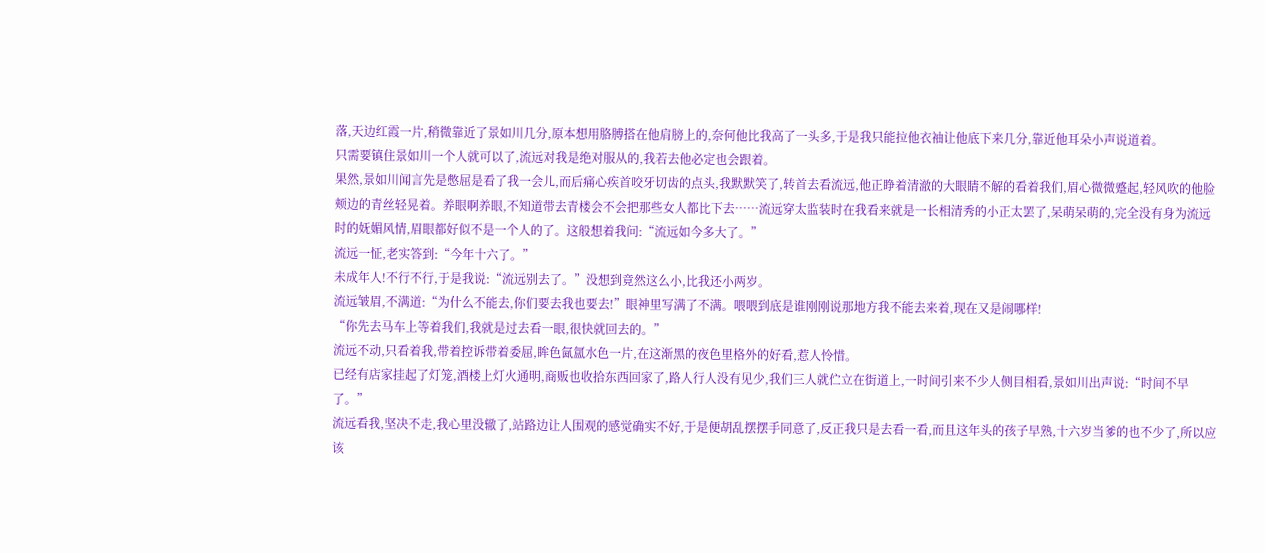落,天边红霞一片,稍微靠近了景如川几分,原本想用胳膊搭在他肩膀上的,奈何他比我高了一头多,于是我只能拉他衣袖让他底下来几分,靠近他耳朵小声说道着。
只需要镇住景如川一个人就可以了,流远对我是绝对服从的,我若去他必定也会跟着。
果然,景如川闻言先是憋屈是看了我一会儿,而后痛心疾首咬牙切齿的点头,我默默笑了,转首去看流远,他正睁着清澈的大眼睛不解的看着我们,眉心微微蹙起,轻风吹的他脸颊边的青丝轻晃着。养眼啊养眼,不知道带去青楼会不会把那些女人都比下去……流远穿太监装时在我看来就是一长相清秀的小正太罢了,呆萌呆萌的,完全没有身为流远时的妩媚风情,眉眼都好似不是一个人的了。这般想着我问:“流远如今多大了。”
流远一怔,老实答到:“今年十六了。”
未成年人!不行不行,于是我说:“流远别去了。”没想到竟然这么小,比我还小两岁。
流远皱眉,不满道:“为什么不能去,你们要去我也要去!”眼神里写满了不满。喂喂到底是谁刚刚说那地方我不能去来着,现在又是闹哪样!
“你先去马车上等着我们,我就是过去看一眼,很快就回去的。”
流远不动,只看着我,带着控诉带着委屈,眸色氤氲水色一片,在这渐黑的夜色里格外的好看,惹人怜惜。
已经有店家挂起了灯笼,酒楼上灯火通明,商贩也收拾东西回家了,路人行人没有见少,我们三人就伫立在街道上,一时间引来不少人侧目相看,景如川出声说:“时间不早了。”
流远看我,坚决不走,我心里没辙了,站路边让人围观的感觉确实不好,于是便胡乱摆摆手同意了,反正我只是去看一看,而且这年头的孩子早熟,十六岁当爹的也不少了,所以应该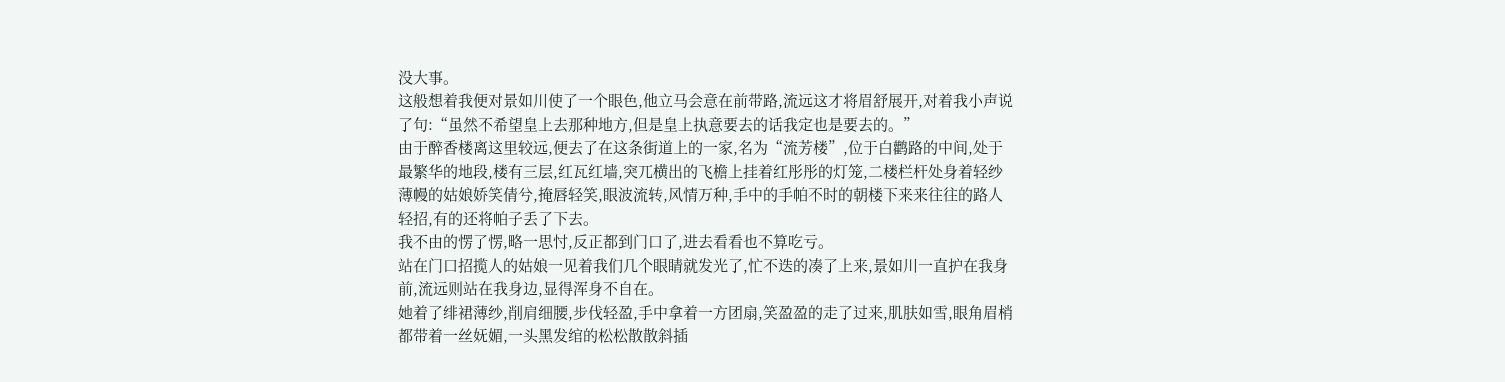没大事。
这般想着我便对景如川使了一个眼色,他立马会意在前带路,流远这才将眉舒展开,对着我小声说了句:“虽然不希望皇上去那种地方,但是皇上执意要去的话我定也是要去的。”
由于醉香楼离这里较远,便去了在这条街道上的一家,名为“流芳楼”,位于白鹳路的中间,处于最繁华的地段,楼有三层,红瓦红墙,突兀横出的飞檐上挂着红彤彤的灯笼,二楼栏杆处身着轻纱薄幔的姑娘娇笑倩兮,掩唇轻笑,眼波流转,风情万种,手中的手帕不时的朝楼下来来往往的路人轻招,有的还将帕子丢了下去。
我不由的愣了愣,略一思忖,反正都到门口了,进去看看也不算吃亏。
站在门口招揽人的姑娘一见着我们几个眼睛就发光了,忙不迭的凑了上来,景如川一直护在我身前,流远则站在我身边,显得浑身不自在。
她着了绯裙薄纱,削肩细腰,步伐轻盈,手中拿着一方团扇,笑盈盈的走了过来,肌肤如雪,眼角眉梢都带着一丝妩媚,一头黑发绾的松松散散斜插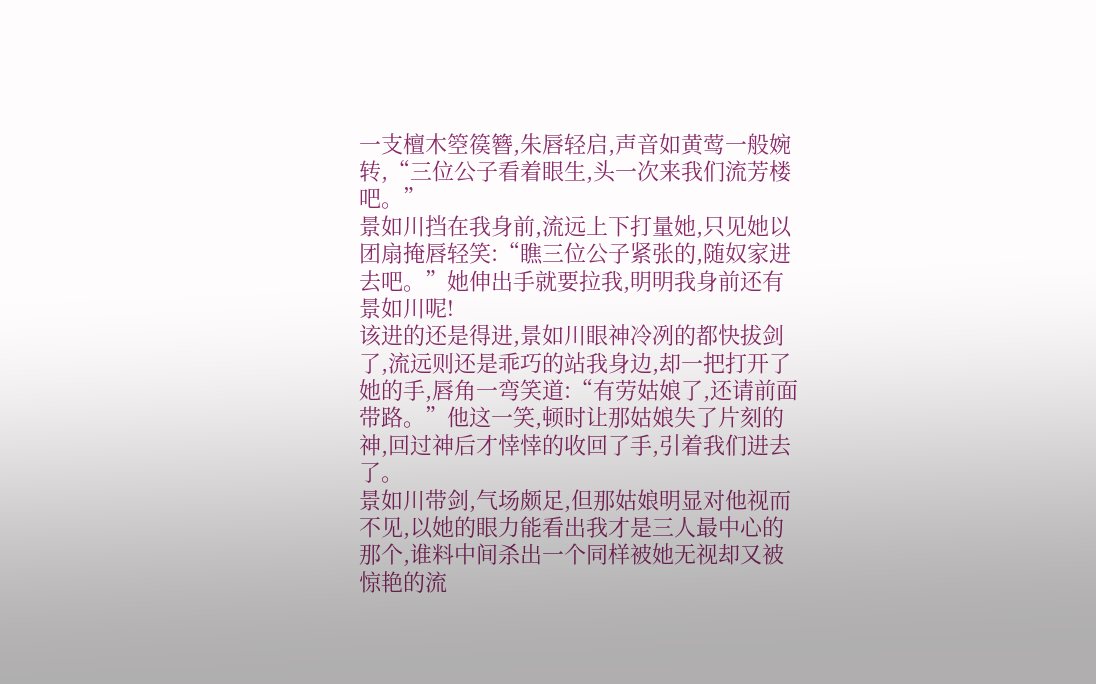一支檀木箜篌簪,朱唇轻启,声音如黄莺一般婉转,“三位公子看着眼生,头一次来我们流芳楼吧。”
景如川挡在我身前,流远上下打量她,只见她以团扇掩唇轻笑:“瞧三位公子紧张的,随奴家进去吧。”她伸出手就要拉我,明明我身前还有景如川呢!
该进的还是得进,景如川眼神冷冽的都快拔剑了,流远则还是乖巧的站我身边,却一把打开了她的手,唇角一弯笑道:“有劳姑娘了,还请前面带路。”他这一笑,顿时让那姑娘失了片刻的神,回过神后才悻悻的收回了手,引着我们进去了。
景如川带剑,气场颇足,但那姑娘明显对他视而不见,以她的眼力能看出我才是三人最中心的那个,谁料中间杀出一个同样被她无视却又被惊艳的流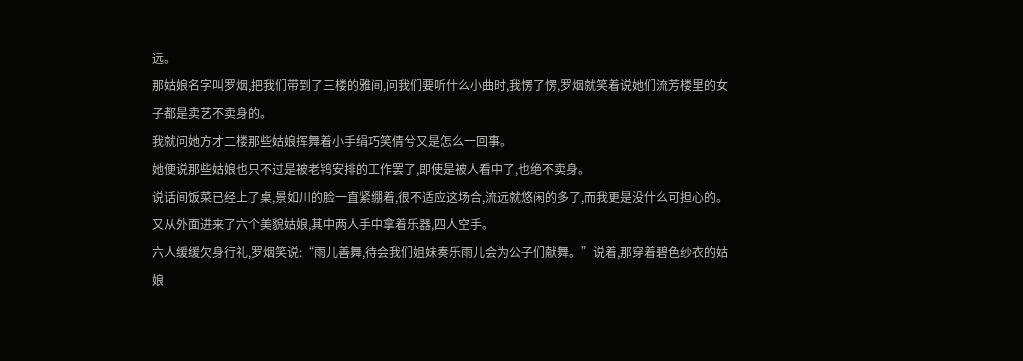远。
那姑娘名字叫罗烟,把我们带到了三楼的雅间,问我们要听什么小曲时,我愣了愣,罗烟就笑着说她们流芳楼里的女子都是卖艺不卖身的。
我就问她方才二楼那些姑娘挥舞着小手绢巧笑倩兮又是怎么一回事。
她便说那些姑娘也只不过是被老鸨安排的工作罢了,即使是被人看中了,也绝不卖身。
说话间饭菜已经上了桌,景如川的脸一直紧绷着,很不适应这场合,流远就悠闲的多了,而我更是没什么可担心的。
又从外面进来了六个美貌姑娘,其中两人手中拿着乐器,四人空手。
六人缓缓欠身行礼,罗烟笑说:“雨儿善舞,待会我们姐妹奏乐雨儿会为公子们献舞。”说着,那穿着碧色纱衣的姑娘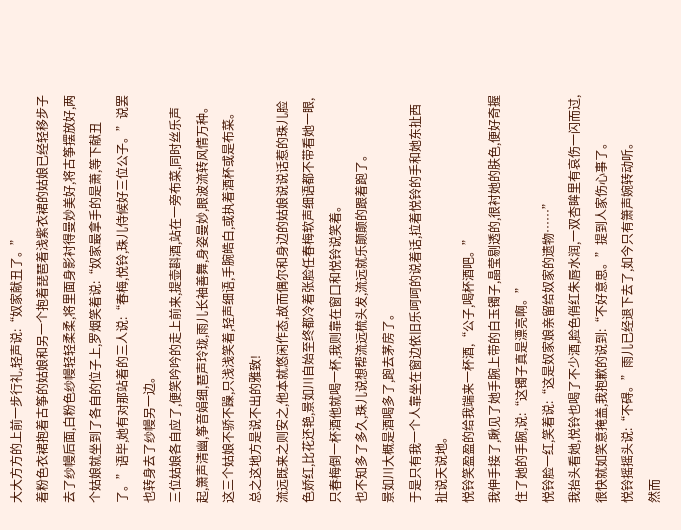大大方方的上前一步行礼,轻声说:“奴家献丑了。”
着粉色衣裙抱着古筝的姑娘和另一个抱着琵琶着浅紫衣裙的姑娘已经轻移步子去了纱幔后面,白粉色纱幔轻轻柔柔,将里面身影衬得曼妙美好,将古筝摆放好,两个姑娘就坐到了各自的位子上,罗烟笑着说:“奴家最拿手的是萧,等下献丑了。”语毕,她有对那站着的三人说:“春梅,悦铃,珠儿侍候好三位公子。”说罢也转身去了纱幔另一边。
三位姑娘各自应了,便笑吟吟的走上前来,提壶斟酒,站在一旁布菜,同时丝乐声起,箫声清幽,筝音娟细,琶声玲珑,雨儿长袖善舞,身姿曼妙,眼波流转风情万种。
这三个姑娘不骄不躁,只浅浅笑着,轻声细语,手腕皓白,或执着酒杯或是布菜。
总之这地方是说不出的雅致!
流远既来之则安之,他本就悠闲作态,故而偶尔和身边的姑娘说说话惹的珠儿脸色娇红,比花还艳,景如川自始至终都冷着张脸任春梅软声细语都不带看她一眼,只春梅倒一杯酒他就喝一杯,我则靠在窗口和悦铃说笑着。
也不知多了多久,珠儿说想帮流远梳头发,流远就乐颠颠的跟着跑了。
景如川大概是酒喝多了,跑去茅房了。
于是只有我一个人靠坐在窗边依旧乐呵呵的说着话,拉着悦铃的手和她东扯西扯说天说地。
悦铃笑盈盈的给我端来一杯酒,“公子,喝杯酒吧。”
我伸手接了,瞅见了她手腕上带的白玉镯子,晶莹剔透的,很衬她的肤色,便好奇握住了她的手腕,说:“这镯子真是漂亮啊。”
悦铃脸一红,笑着说:“这是奴家娘亲留给奴家的遗物……”
我抬头看她,悦铃也喝了不少酒,脸色俏红朱唇水润,一双杏眸里有哀伤一闪而过,很快就如笑意掩盖,我抱歉的说到:“不好意思。”提到人家伤心事了。
悦铃摇摇头说:“不碍。”雨儿已经退下去了,如今只有箫声婉转动听。
然而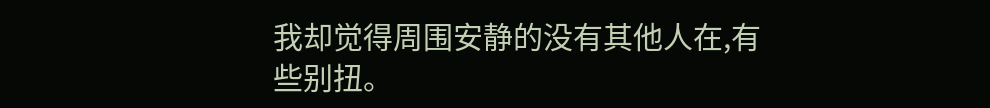我却觉得周围安静的没有其他人在,有些别扭。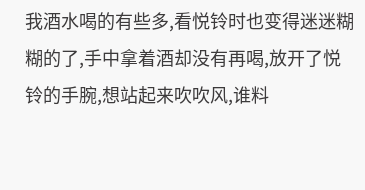我酒水喝的有些多,看悦铃时也变得迷迷糊糊的了,手中拿着酒却没有再喝,放开了悦铃的手腕,想站起来吹吹风,谁料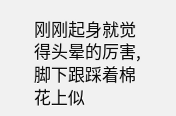刚刚起身就觉得头晕的厉害,脚下跟踩着棉花上似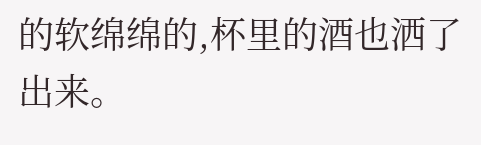的软绵绵的,杯里的酒也洒了出来。